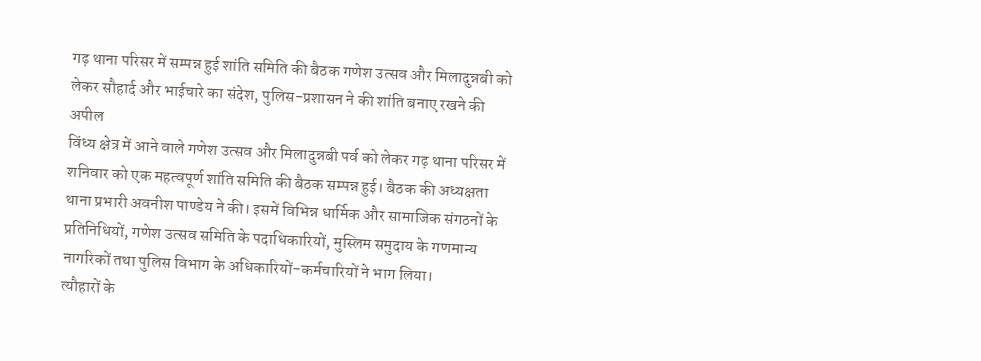गढ़ थाना परिसर में सम्पन्न हुई शांति समिति की बैठक गणेश उत्सव और मिलादुन्नबी को लेकर सौहार्द और भाईचारे का संदेश, पुलिस-प्रशासन ने की शांति बनाए रखने की अपील
विंध्य क्षेत्र में आने वाले गणेश उत्सव और मिलादुन्नबी पर्व को लेकर गढ़ थाना परिसर में शनिवार को एक महत्वपूर्ण शांति समिति की बैठक सम्पन्न हुई। बैठक की अध्यक्षता थाना प्रभारी अवनीश पाण्डेय ने की। इसमें विभिन्न धार्मिक और सामाजिक संगठनों के प्रतिनिधियों, गणेश उत्सव समिति के पदाधिकारियों, मुस्लिम समुदाय के गणमान्य नागरिकों तथा पुलिस विभाग के अधिकारियों-कर्मचारियों ने भाग लिया।
त्यौहारों के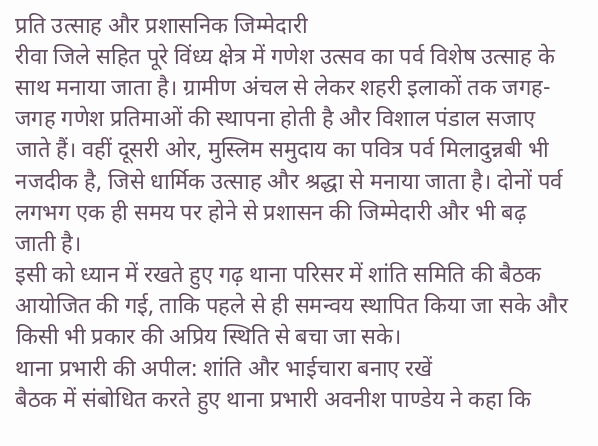प्रति उत्साह और प्रशासनिक जिम्मेदारी
रीवा जिले सहित पूरे विंध्य क्षेत्र में गणेश उत्सव का पर्व विशेष उत्साह के साथ मनाया जाता है। ग्रामीण अंचल से लेकर शहरी इलाकों तक जगह-जगह गणेश प्रतिमाओं की स्थापना होती है और विशाल पंडाल सजाए जाते हैं। वहीं दूसरी ओर, मुस्लिम समुदाय का पवित्र पर्व मिलादुन्नबी भी नजदीक है, जिसे धार्मिक उत्साह और श्रद्धा से मनाया जाता है। दोनों पर्व लगभग एक ही समय पर होने से प्रशासन की जिम्मेदारी और भी बढ़ जाती है।
इसी को ध्यान में रखते हुए गढ़ थाना परिसर में शांति समिति की बैठक आयोजित की गई, ताकि पहले से ही समन्वय स्थापित किया जा सके और किसी भी प्रकार की अप्रिय स्थिति से बचा जा सके।
थाना प्रभारी की अपील: शांति और भाईचारा बनाए रखें
बैठक में संबोधित करते हुए थाना प्रभारी अवनीश पाण्डेय ने कहा कि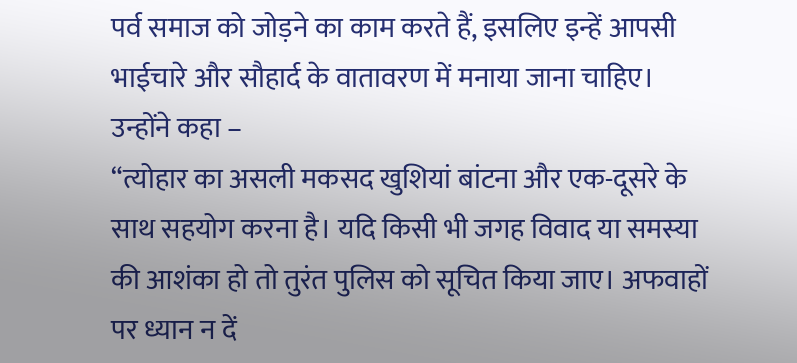पर्व समाज को जोड़ने का काम करते हैं, इसलिए इन्हें आपसी भाईचारे और सौहार्द के वातावरण में मनाया जाना चाहिए।
उन्होंने कहा –
“त्योहार का असली मकसद खुशियां बांटना और एक-दूसरे के साथ सहयोग करना है। यदि किसी भी जगह विवाद या समस्या की आशंका हो तो तुरंत पुलिस को सूचित किया जाए। अफवाहों पर ध्यान न दें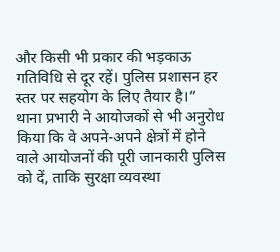और किसी भी प्रकार की भड़काऊ गतिविधि से दूर रहें। पुलिस प्रशासन हर स्तर पर सहयोग के लिए तैयार है।”
थाना प्रभारी ने आयोजकों से भी अनुरोध किया कि वे अपने-अपने क्षेत्रों में होने वाले आयोजनों की पूरी जानकारी पुलिस को दें, ताकि सुरक्षा व्यवस्था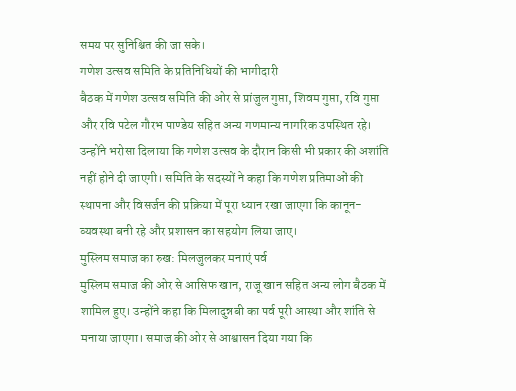समय पर सुनिश्चित की जा सके।
गणेश उत्सव समिति के प्रतिनिधियों की भागीदारी
बैठक में गणेश उत्सव समिति की ओर से प्रांजुल गुप्ता, शिवम गुप्ता, रवि गुप्ता और रवि पटेल गौरभ पाण्डेय सहित अन्य गणमान्य नागरिक उपस्थित रहे। उन्होंने भरोसा दिलाया कि गणेश उत्सव के दौरान किसी भी प्रकार की अशांति नहीं होने दी जाएगी। समिति के सदस्यों ने कहा कि गणेश प्रतिमाओं की स्थापना और विसर्जन की प्रक्रिया में पूरा ध्यान रखा जाएगा कि कानून-व्यवस्था बनी रहे और प्रशासन का सहयोग लिया जाए।
मुस्लिम समाज का रुख: मिलजुलकर मनाएं पर्व
मुस्लिम समाज की ओर से आसिफ खान, राजू खान सहित अन्य लोग बैठक में शामिल हुए। उन्होंने कहा कि मिलादुन्नबी का पर्व पूरी आस्था और शांति से मनाया जाएगा। समाज की ओर से आश्वासन दिया गया कि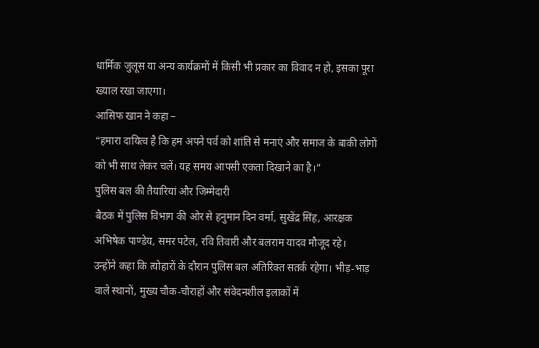धार्मिक जुलूस या अन्य कार्यक्रमों में किसी भी प्रकार का विवाद न हो, इसका पूरा ख्याल रखा जाएगा।
आसिफ खान ने कहा –
“हमारा दायित्व है कि हम अपने पर्व को शांति से मनाएं और समाज के बाकी लोगों को भी साथ लेकर चलें। यह समय आपसी एकता दिखाने का है।”
पुलिस बल की तैयारियां और जिम्मेदारी
बैठक में पुलिस विभाग की ओर से हनुमान दिन वर्मा, सुखेंद्र सिंह, आरक्षक अभिषेक पाण्डेय, समर पटेल, रवि तिवारी और बलराम यादव मौजूद रहे।
उन्होंने कहा कि त्योहारों के दौरान पुलिस बल अतिरिक्त सतर्क रहेगा। भीड़-भाड़ वाले स्थानों, मुख्य चौक-चौराहों और संवेदनशील इलाकों में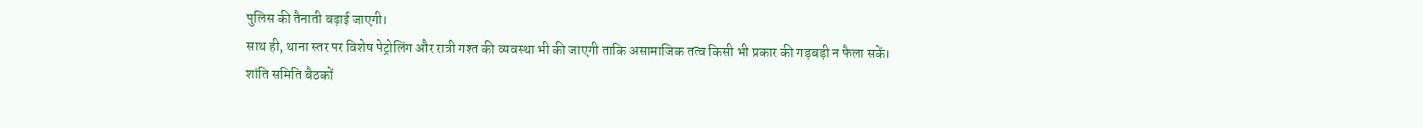पुलिस की तैनाती बढ़ाई जाएगी।
साथ ही, थाना स्तर पर विशेष पेट्रोलिंग और रात्री गश्त की व्यवस्था भी की जाएगी ताकि असामाजिक तत्व किसी भी प्रकार की गड़बड़ी न फैला सकें।
शांति समिति बैठकों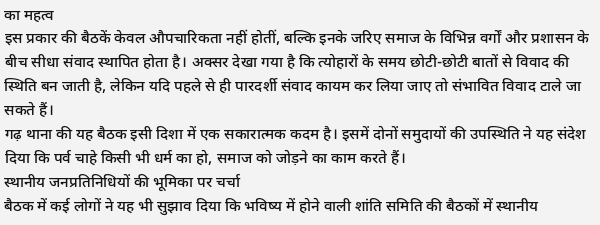का महत्व
इस प्रकार की बैठकें केवल औपचारिकता नहीं होतीं, बल्कि इनके जरिए समाज के विभिन्न वर्गों और प्रशासन के बीच सीधा संवाद स्थापित होता है। अक्सर देखा गया है कि त्योहारों के समय छोटी-छोटी बातों से विवाद की स्थिति बन जाती है, लेकिन यदि पहले से ही पारदर्शी संवाद कायम कर लिया जाए तो संभावित विवाद टाले जा सकते हैं।
गढ़ थाना की यह बैठक इसी दिशा में एक सकारात्मक कदम है। इसमें दोनों समुदायों की उपस्थिति ने यह संदेश दिया कि पर्व चाहे किसी भी धर्म का हो, समाज को जोड़ने का काम करते हैं।
स्थानीय जनप्रतिनिधियों की भूमिका पर चर्चा
बैठक में कई लोगों ने यह भी सुझाव दिया कि भविष्य में होने वाली शांति समिति की बैठकों में स्थानीय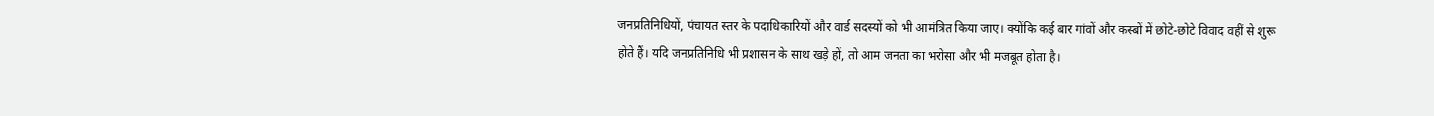जनप्रतिनिधियों, पंचायत स्तर के पदाधिकारियों और वार्ड सदस्यों को भी आमंत्रित किया जाए। क्योंकि कई बार गांवों और कस्बों में छोटे-छोटे विवाद वहीं से शुरू होते हैं। यदि जनप्रतिनिधि भी प्रशासन के साथ खड़े हों, तो आम जनता का भरोसा और भी मजबूत होता है।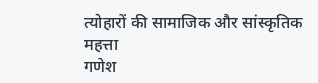त्योहारों की सामाजिक और सांस्कृतिक महत्ता
गणेश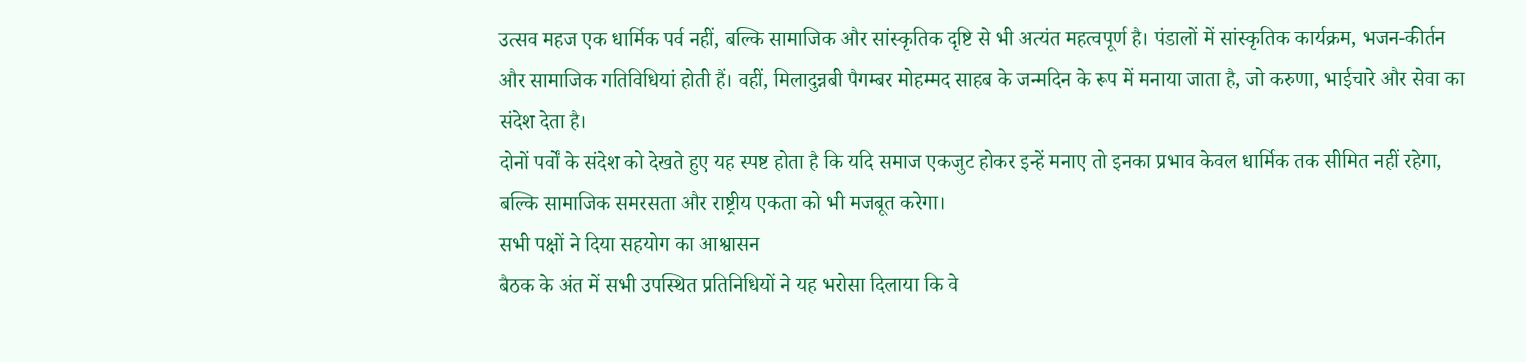उत्सव महज एक धार्मिक पर्व नहीं, बल्कि सामाजिक और सांस्कृतिक दृष्टि से भी अत्यंत महत्वपूर्ण है। पंडालों में सांस्कृतिक कार्यक्रम, भजन-कीर्तन और सामाजिक गतिविधियां होती हैं। वहीं, मिलादुन्नबी पैगम्बर मोहम्मद साहब के जन्मदिन के रूप में मनाया जाता है, जो करुणा, भाईचारे और सेवा का संदेश देता है।
दोनों पर्वों के संदेश को देखते हुए यह स्पष्ट होता है कि यदि समाज एकजुट होकर इन्हें मनाए तो इनका प्रभाव केवल धार्मिक तक सीमित नहीं रहेगा, बल्कि सामाजिक समरसता और राष्ट्रीय एकता को भी मजबूत करेगा।
सभी पक्षों ने दिया सहयोग का आश्वासन
बैठक के अंत में सभी उपस्थित प्रतिनिधियों ने यह भरोसा दिलाया कि वे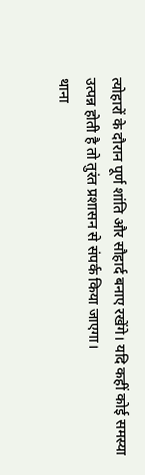त्योहारों के दौरान पूर्ण शांति और सौहार्द बनाए रखेंगे। यदि कहीं कोई समस्या उत्पन्न होती है तो तुरंत प्रशासन से संपर्क किया जाएगा।
थाना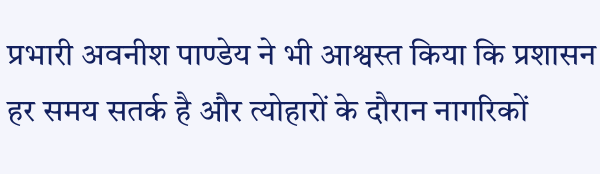प्रभारी अवनीश पाण्डेय ने भी आश्वस्त किया कि प्रशासन हर समय सतर्क है और त्योहारों के दौरान नागरिकों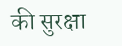की सुरक्षा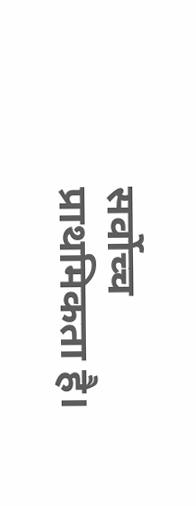सर्वोच्च प्राथमिकता है।